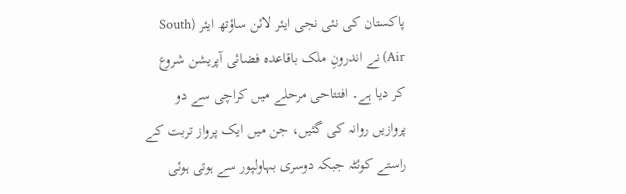پاکستان کی نئی نجی ایئر لائن ساؤتھ ایئر (South Air) نے اندرونِ ملک باقاعدہ فضائی آپریشن شروع کر دیا ہے۔ افتتاحی مرحلے میں کراچی سے دو پروازیں روانہ کی گئیں، جن میں ایک پرواز تربت کے راستے کوئٹہ جبکہ دوسری بہاولپور سے ہوتی ہوئی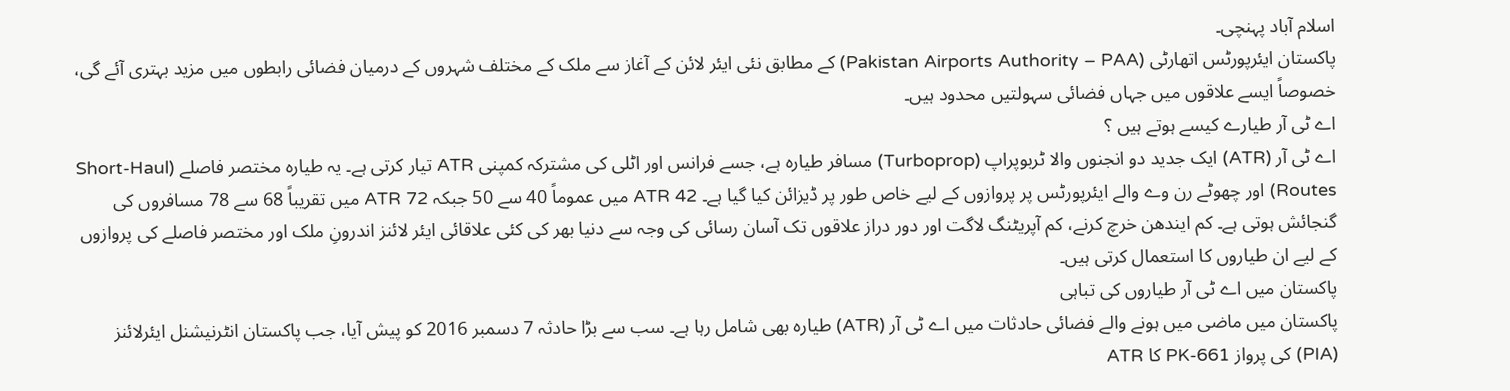اسلام آباد پہنچی۔
پاکستان ایئرپورٹس اتھارٹی (Pakistan Airports Authority – PAA) کے مطابق نئی ایئر لائن کے آغاز سے ملک کے مختلف شہروں کے درمیان فضائی رابطوں میں مزید بہتری آئے گی، خصوصاً ایسے علاقوں میں جہاں فضائی سہولتیں محدود ہیں۔
اے ٹی آر طیارے کیسے ہوتے ہیں ؟
اے ٹی آر (ATR) ایک جدید دو انجنوں والا ٹربوپراپ (Turboprop) مسافر طیارہ ہے، جسے فرانس اور اٹلی کی مشترکہ کمپنی ATR تیار کرتی ہے۔ یہ طیارہ مختصر فاصلے (Short-Haul Routes) اور چھوٹے رن وے والے ایئرپورٹس پر پروازوں کے لیے خاص طور پر ڈیزائن کیا گیا ہے۔ ATR 42 میں عموماً 40 سے 50 جبکہ ATR 72 میں تقریباً 68 سے 78 مسافروں کی گنجائش ہوتی ہے۔ کم ایندھن خرچ کرنے، کم آپریٹنگ لاگت اور دور دراز علاقوں تک آسان رسائی کی وجہ سے دنیا بھر کی کئی علاقائی ایئر لائنز اندرونِ ملک اور مختصر فاصلے کی پروازوں کے لیے ان طیاروں کا استعمال کرتی ہیں۔
پاکستان میں اے ٹی آر طیاروں کی تباہی
پاکستان میں ماضی میں ہونے والے فضائی حادثات میں اے ٹی آر (ATR) طیارہ بھی شامل رہا ہے۔ سب سے بڑا حادثہ 7 دسمبر 2016 کو پیش آیا، جب پاکستان انٹرنیشنل ایئرلائنز (PIA) کی پرواز PK-661 کا ATR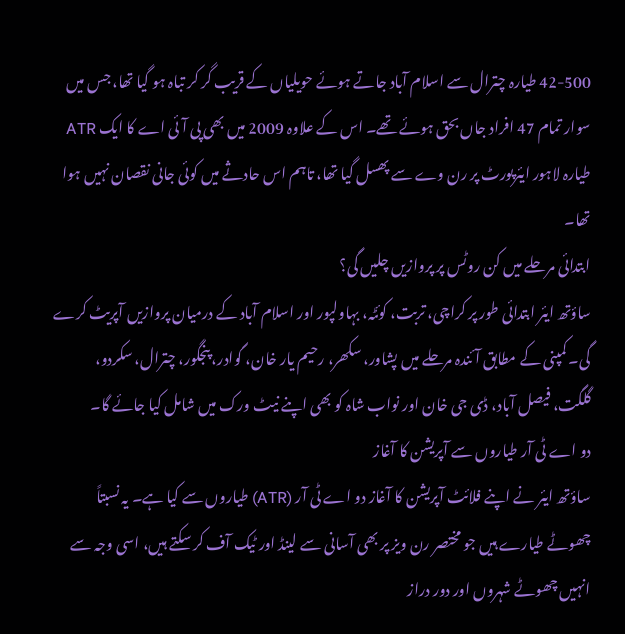42-500 طیارہ چترال سے اسلام آباد جاتے ہوئے حویلیاں کے قریب گر کر تباہ ہو گیا تھا، جس میں سوار تمام 47 افراد جاں بحق ہوئے تھے۔ اس کے علاوہ 2009 میں بھی پی آئی اے کا ایک ATR طیارہ لاہور ایئرپورٹ پر رن وے سے پھسل گیا تھا، تاہم اس حادثے میں کوئی جانی نقصان نہیں ہوا تھا۔
ابتدائی مرحلے میں کن روٹس پر پروازیں چلیں گی؟
ساؤتھ ایئر ابتدائی طور پر کراچی، تربت، کوئٹہ، بہاولپور اور اسلام آباد کے درمیان پروازیں آپریٹ کرے گی۔ کمپنی کے مطابق آئندہ مرحلے میں پشاور، سکھر، رحیم یار خان، گوادر، پنجگور، چترال، سکردو، گلگت، فیصل آباد، ڈی جی خان اور نواب شاہ کو بھی اپنے نیٹ ورک میں شامل کیا جائے گا۔
دو اے ٹی آر طیاروں سے آپریشن کا آغاز
ساؤتھ ایئر نے اپنے فلائٹ آپریشن کا آغاز دو اے ٹی آر (ATR) طیاروں سے کیا ہے۔ یہ نسبتاً چھوٹے طیارے ہیں جو مختصر رن ویز پر بھی آسانی سے لینڈ اور ٹیک آف کر سکتے ہیں، اسی وجہ سے انہیں چھوٹے شہروں اور دور دراز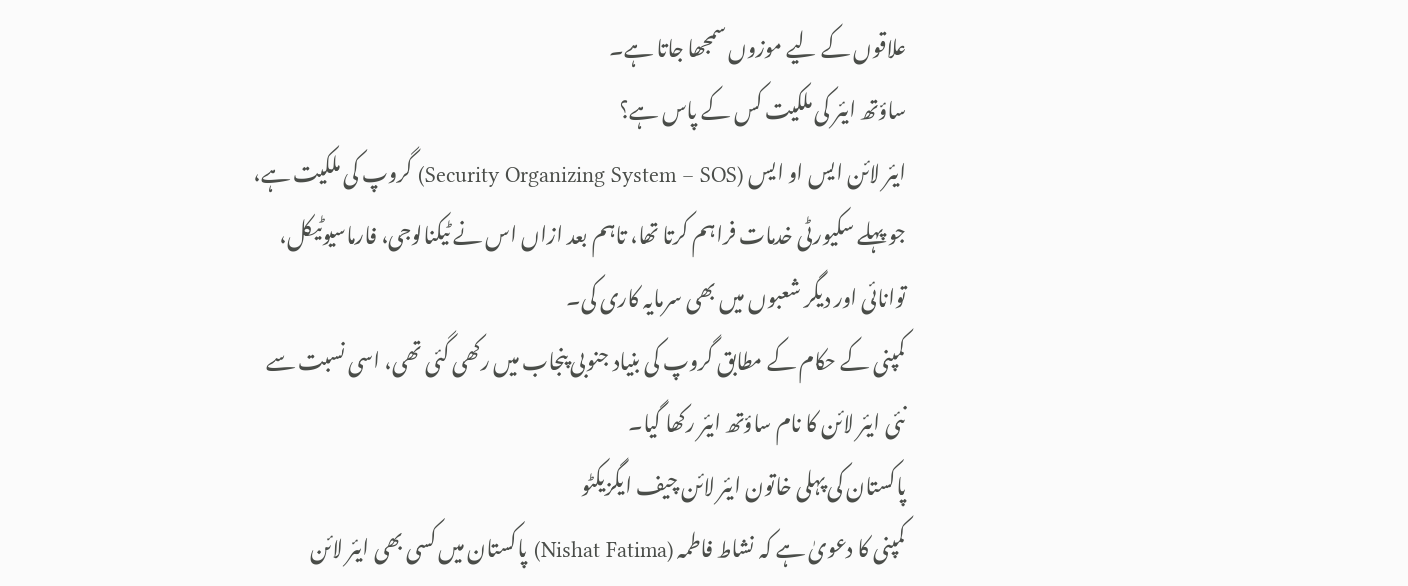علاقوں کے لیے موزوں سمجھا جاتا ہے۔
ساؤتھ ایئر کی ملکیت کس کے پاس ہے؟
ایئر لائن ایس او ایس (Security Organizing System – SOS) گروپ کی ملکیت ہے، جو پہلے سکیورٹی خدمات فراہم کرتا تھا، تاہم بعد ازاں اس نے ٹیکنالوجی، فارماسیوٹیکل، توانائی اور دیگر شعبوں میں بھی سرمایہ کاری کی۔
کمپنی کے حکام کے مطابق گروپ کی بنیاد جنوبی پنجاب میں رکھی گئی تھی، اسی نسبت سے نئی ایئر لائن کا نام ساؤتھ ایئر رکھا گیا۔
پاکستان کی پہلی خاتون ایئر لائن چیف ایگزیکٹو
کمپنی کا دعویٰ ہے کہ نشاط فاطمہ (Nishat Fatima) پاکستان میں کسی بھی ایئر لائن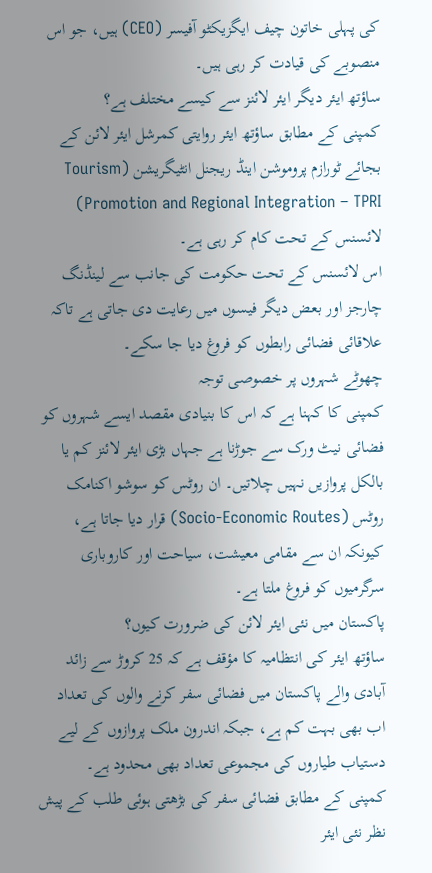کی پہلی خاتون چیف ایگزیکٹو آفیسر (CEO) ہیں، جو اس منصوبے کی قیادت کر رہی ہیں۔
ساؤتھ ایئر دیگر ایئر لائنز سے کیسے مختلف ہے؟
کمپنی کے مطابق ساؤتھ ایئر روایتی کمرشل ایئر لائن کے بجائے ٹورازم پروموشن اینڈ ریجنل انٹیگریشن (Tourism Promotion and Regional Integration – TPRI) لائسنس کے تحت کام کر رہی ہے۔
اس لائسنس کے تحت حکومت کی جانب سے لینڈنگ چارجز اور بعض دیگر فیسوں میں رعایت دی جاتی ہے تاکہ علاقائی فضائی رابطوں کو فروغ دیا جا سکے۔
چھوٹے شہروں پر خصوصی توجہ
کمپنی کا کہنا ہے کہ اس کا بنیادی مقصد ایسے شہروں کو فضائی نیٹ ورک سے جوڑنا ہے جہاں بڑی ایئر لائنز کم یا بالکل پروازیں نہیں چلاتیں۔ ان روٹس کو سوشو اکنامک روٹس (Socio-Economic Routes) قرار دیا جاتا ہے، کیونکہ ان سے مقامی معیشت، سیاحت اور کاروباری سرگرمیوں کو فروغ ملتا ہے۔
پاکستان میں نئی ایئر لائن کی ضرورت کیوں؟
ساؤتھ ایئر کی انتظامیہ کا مؤقف ہے کہ 25 کروڑ سے زائد آبادی والے پاکستان میں فضائی سفر کرنے والوں کی تعداد اب بھی بہت کم ہے، جبکہ اندرون ملک پروازوں کے لیے دستیاب طیاروں کی مجموعی تعداد بھی محدود ہے۔
کمپنی کے مطابق فضائی سفر کی بڑھتی ہوئی طلب کے پیش نظر نئی ایئر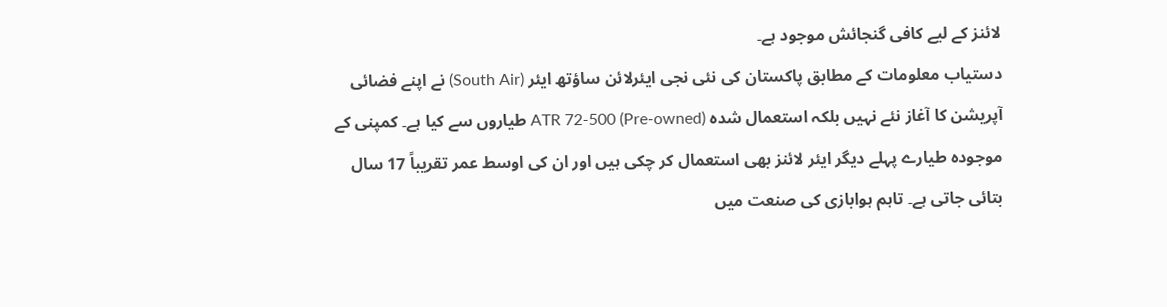لائنز کے لیے کافی گنجائش موجود ہے۔
دستیاب معلومات کے مطابق پاکستان کی نئی نجی ایئرلائن ساؤتھ ایئر (South Air) نے اپنے فضائی آپریشن کا آغاز نئے نہیں بلکہ استعمال شدہ (Pre-owned) ATR 72-500 طیاروں سے کیا ہے۔ کمپنی کے موجودہ طیارے پہلے دیگر ایئر لائنز بھی استعمال کر چکی ہیں اور ان کی اوسط عمر تقریباً 17 سال بتائی جاتی ہے۔ تاہم ہوابازی کی صنعت میں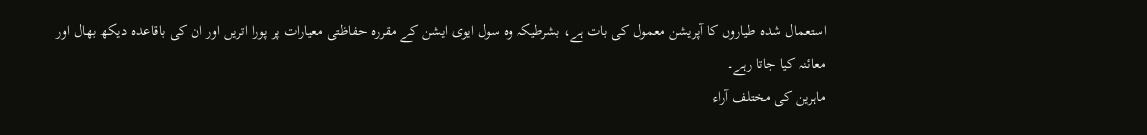استعمال شدہ طیاروں کا آپریشن معمول کی بات ہے، بشرطیکہ وہ سول ایوی ایشن کے مقررہ حفاظتی معیارات پر پورا اتریں اور ان کی باقاعدہ دیکھ بھال اور معائنہ کیا جاتا رہے۔
ماہرین کی مختلف آراء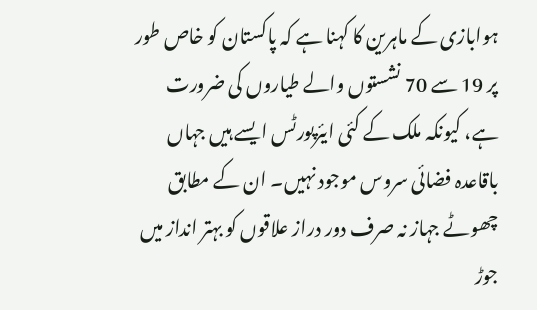ہوابازی کے ماہرین کا کہنا ہے کہ پاکستان کو خاص طور پر 19 سے 70 نشستوں والے طیاروں کی ضرورت ہے، کیونکہ ملک کے کئی ایئرپورٹس ایسے ہیں جہاں باقاعدہ فضائی سروس موجود نہیں۔ ان کے مطابق چھوٹے جہاز نہ صرف دور دراز علاقوں کو بہتر انداز میں جوڑ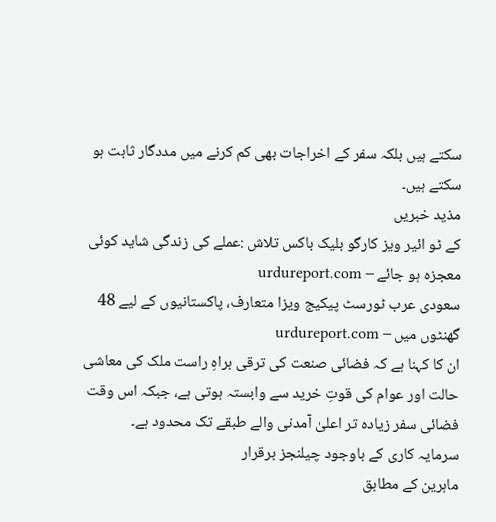سکتے ہیں بلکہ سفر کے اخراجات بھی کم کرنے میں مددگار ثابت ہو سکتے ہیں۔
مذید خبریں
کے ٹو ائیر ویز کارگو بلیک باکس تلاش :عملے کی زندگی شاید کوئی معجزہ ہو جائے – urdureport.com
سعودی عرب ٹورسٹ پیکیج ویزا متعارف، پاکستانیوں کے لیے 48 گھنٹوں میں – urdureport.com
ان کا کہنا ہے کہ فضائی صنعت کی ترقی براہِ راست ملک کی معاشی حالت اور عوام کی قوتِ خرید سے وابستہ ہوتی ہے، جبکہ اس وقت فضائی سفر زیادہ تر اعلیٰ آمدنی والے طبقے تک محدود ہے۔
سرمایہ کاری کے باوجود چیلنجز برقرار
ماہرین کے مطابق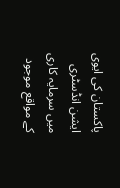پاکستان کی ایوی ایشن انڈسٹری میں سرمایہ کاری کے مواقع موجود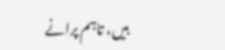ہیں، تاہم پرانے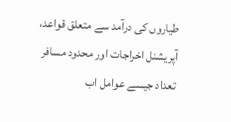طیاروں کی درآمد سے متعلق قواعد، آپریشنل اخراجات اور محدود مسافر تعداد جیسے عوامل اب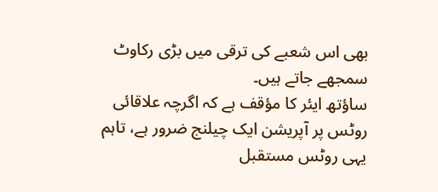بھی اس شعبے کی ترقی میں بڑی رکاوٹ سمجھے جاتے ہیں۔
ساؤتھ ایئر کا مؤقف ہے کہ اگرچہ علاقائی روٹس پر آپریشن ایک چیلنج ضرور ہے، تاہم یہی روٹس مستقبل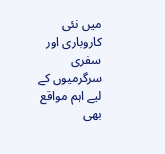میں نئی کاروباری اور سفری سرگرمیوں کے لیے اہم مواقع بھی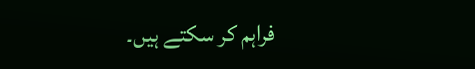فراہم کر سکتے ہیں۔